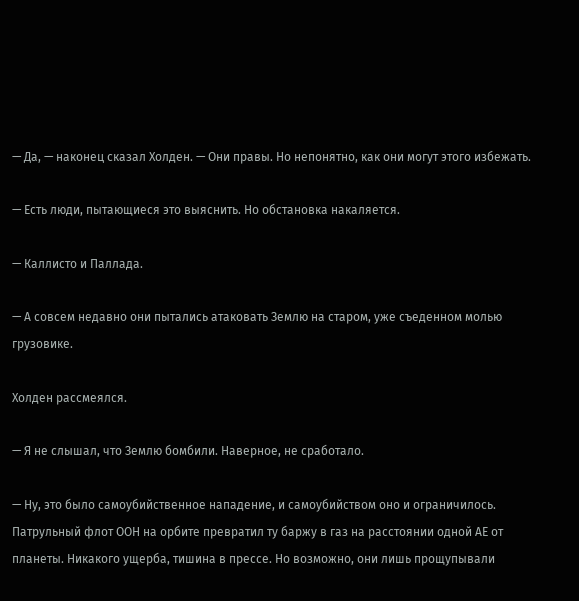— Да, — наконец сказал Холден. — Они правы. Но непонятно, как они могут этого избежать.

— Есть люди, пытающиеся это выяснить. Но обстановка накаляется.

— Каллисто и Паллада.

— А совсем недавно они пытались атаковать Землю на старом, уже съеденном молью грузовике.

Холден рассмеялся.

— Я не слышал, что Землю бомбили. Наверное, не сработало.

— Ну, это было самоубийственное нападение, и самоубийством оно и ограничилось. Патрульный флот ООН на орбите превратил ту баржу в газ на расстоянии одной АЕ от планеты. Никакого ущерба, тишина в прессе. Но возможно, они лишь прощупывали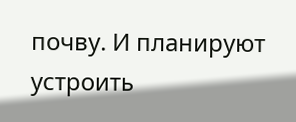почву. И планируют устроить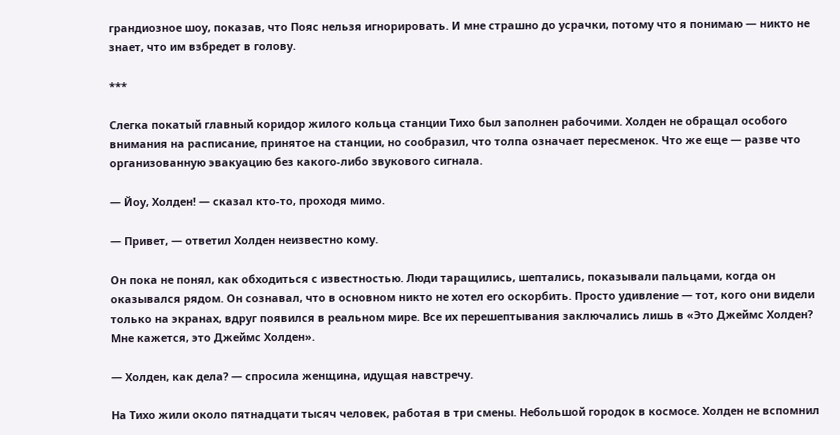грандиозное шоу, показав, что Пояс нельзя игнорировать. И мне страшно до усрачки, потому что я понимаю — никто не знает, что им взбредет в голову.

***

Слегка покатый главный коридор жилого кольца станции Тихо был заполнен рабочими. Холден не обращал особого внимания на расписание, принятое на станции, но сообразил, что толпа означает пересменок. Что же еще — разве что организованную эвакуацию без какого-либо звукового сигнала.

— Йоу, Холден! — сказал кто-то, проходя мимо.

— Привет, — ответил Холден неизвестно кому.

Он пока не понял, как обходиться с известностью. Люди таращились, шептались, показывали пальцами, когда он оказывался рядом. Он сознавал, что в основном никто не хотел его оскорбить. Просто удивление — тот, кого они видели только на экранах, вдруг появился в реальном мире. Все их перешептывания заключались лишь в «Это Джеймс Холден? Мне кажется, это Джеймс Холден».

— Холден, как дела? — спросила женщина, идущая навстречу.

На Тихо жили около пятнадцати тысяч человек, работая в три смены. Небольшой городок в космосе. Холден не вспомнил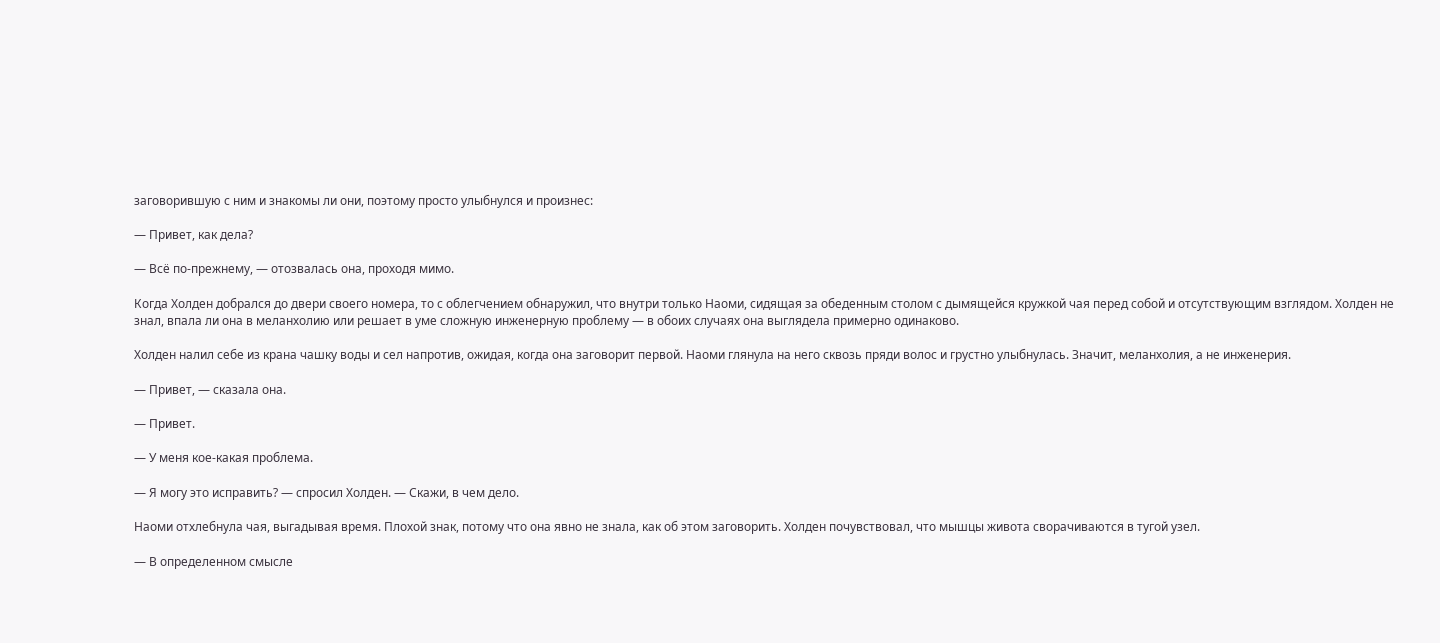заговорившую с ним и знакомы ли они, поэтому просто улыбнулся и произнес:

— Привет, как дела?

— Всё по-прежнему, — отозвалась она, проходя мимо.

Когда Холден добрался до двери своего номера, то с облегчением обнаружил, что внутри только Наоми, сидящая за обеденным столом с дымящейся кружкой чая перед собой и отсутствующим взглядом. Холден не знал, впала ли она в меланхолию или решает в уме сложную инженерную проблему — в обоих случаях она выглядела примерно одинаково.

Холден налил себе из крана чашку воды и сел напротив, ожидая, когда она заговорит первой. Наоми глянула на него сквозь пряди волос и грустно улыбнулась. Значит, меланхолия, а не инженерия.

— Привет, — сказала она.

— Привет.

— У меня кое-какая проблема.

— Я могу это исправить? — спросил Холден. — Скажи, в чем дело.

Наоми отхлебнула чая, выгадывая время. Плохой знак, потому что она явно не знала, как об этом заговорить. Холден почувствовал, что мышцы живота сворачиваются в тугой узел.

— В определенном смысле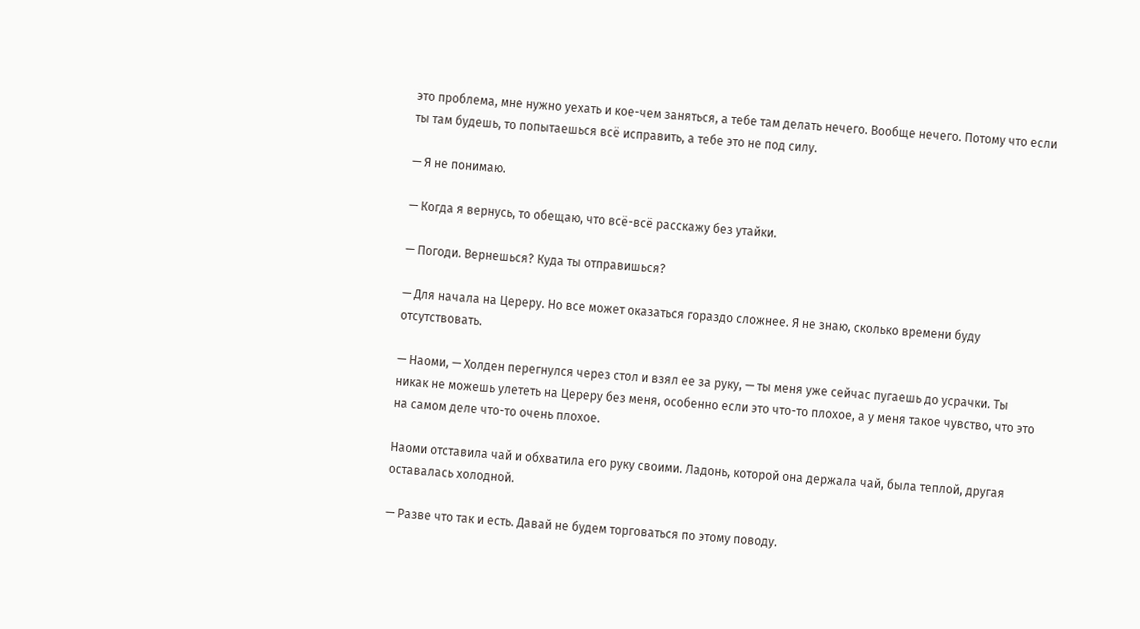это проблема, мне нужно уехать и кое-чем заняться, а тебе там делать нечего. Вообще нечего. Потому что если ты там будешь, то попытаешься всё исправить, а тебе это не под силу.

— Я не понимаю.

— Когда я вернусь, то обещаю, что всё-всё расскажу без утайки.

— Погоди. Вернешься? Куда ты отправишься?

— Для начала на Цереру. Но все может оказаться гораздо сложнее. Я не знаю, сколько времени буду отсутствовать.

— Наоми, — Холден перегнулся через стол и взял ее за руку, — ты меня уже сейчас пугаешь до усрачки. Ты никак не можешь улететь на Цереру без меня, особенно если это что-то плохое, а у меня такое чувство, что это на самом деле что-то очень плохое.

Наоми отставила чай и обхватила его руку своими. Ладонь, которой она держала чай, была теплой, другая оставалась холодной.

— Разве что так и есть. Давай не будем торговаться по этому поводу.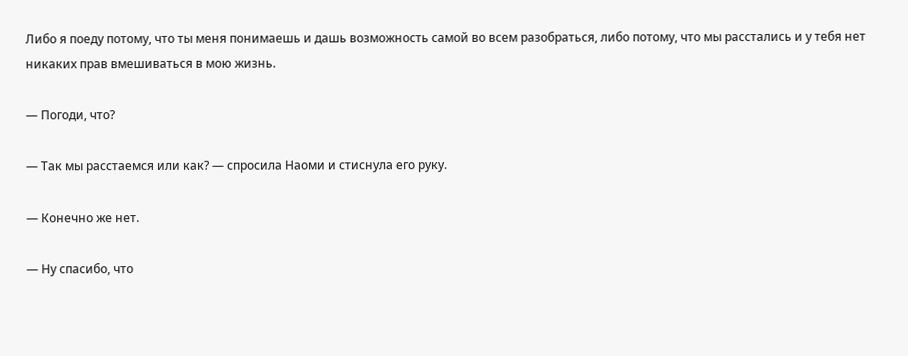Либо я поеду потому, что ты меня понимаешь и дашь возможность самой во всем разобраться, либо потому, что мы расстались и у тебя нет никаких прав вмешиваться в мою жизнь.

— Погоди, что?

— Так мы расстаемся или как? — спросила Наоми и стиснула его руку.

— Конечно же нет.

— Ну спасибо, что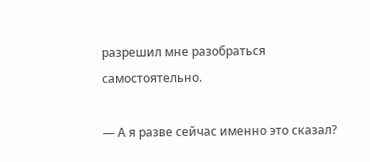разрешил мне разобраться самостоятельно.

— А я разве сейчас именно это сказал?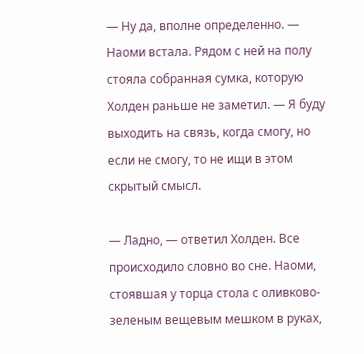— Ну да, вполне определенно. — Наоми встала. Рядом с ней на полу стояла собранная сумка, которую Холден раньше не заметил. — Я буду выходить на связь, когда смогу, но если не смогу, то не ищи в этом скрытый смысл.

— Ладно, — ответил Холден. Все происходило словно во сне. Наоми, стоявшая у торца стола с оливково-зеленым вещевым мешком в руках,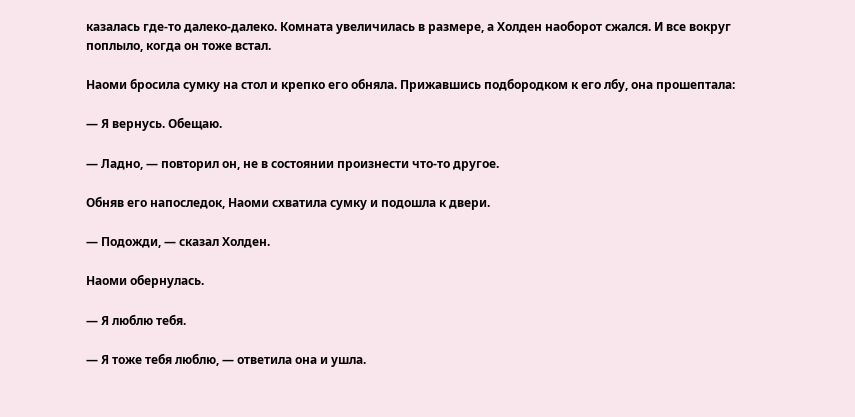казалась где-то далеко-далеко. Комната увеличилась в размере, а Холден наоборот сжался. И все вокруг поплыло, когда он тоже встал.

Наоми бросила сумку на стол и крепко его обняла. Прижавшись подбородком к его лбу, она прошептала:

— Я вернусь. Обещаю.

— Ладно, — повторил он, не в состоянии произнести что-то другое.

Обняв его напоследок, Наоми схватила сумку и подошла к двери.

— Подожди, — сказал Холден.

Наоми обернулась.

— Я люблю тебя.

— Я тоже тебя люблю, — ответила она и ушла.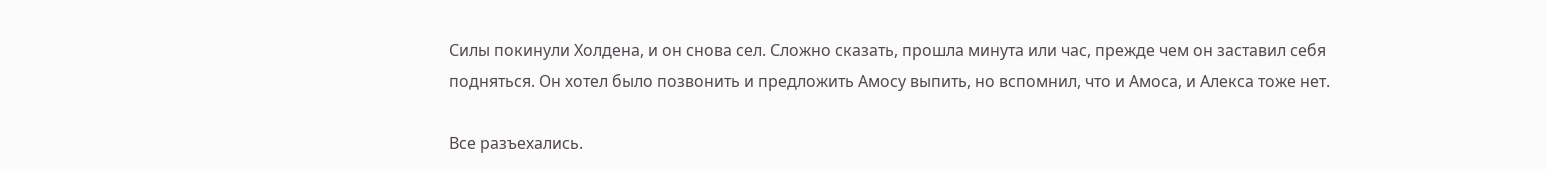Силы покинули Холдена, и он снова сел. Сложно сказать, прошла минута или час, прежде чем он заставил себя подняться. Он хотел было позвонить и предложить Амосу выпить, но вспомнил, что и Амоса, и Алекса тоже нет.

Все разъехались.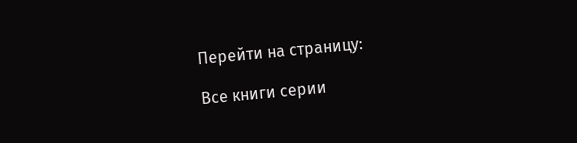Перейти на страницу:

Все книги серии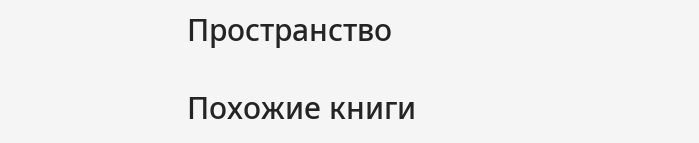Пространство

Похожие книги